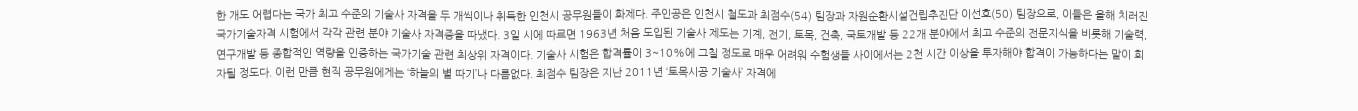한 개도 어렵다는 국가 최고 수준의 기술사 자격을 두 개씩이나 취득한 인천시 공무원들이 화제다. 주인공은 인천시 철도과 최점수(54) 팀장과 자원순환시설건립추진단 이선호(50) 팀장으로, 이들은 올해 치러진 국가기술자격 시험에서 각각 관련 분야 기술사 자격증을 따냈다. 3일 시에 따르면 1963년 처음 도입된 기술사 제도는 기계, 전기, 토목, 건축, 국토개발 등 22개 분야에서 최고 수준의 전문지식을 비롯해 기술력, 연구개발 등 종합적인 역량을 인증하는 국가기술 관련 최상위 자격이다. 기술사 시험은 합격률이 3~10%에 그칠 정도로 매우 어려워 수험생들 사이에서는 2천 시간 이상을 투자해야 합격이 가능하다는 말이 회자될 정도다. 이런 만큼 현직 공무원에게는 ‘하늘의 별 따기’나 다름없다. 최점수 팀장은 지난 2011년 ‘토목시공 기술사’ 자격에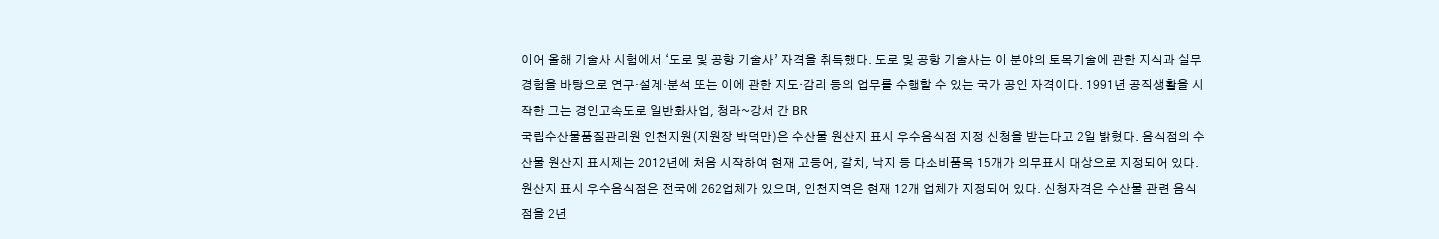이어 올해 기술사 시험에서 ‘도로 및 공항 기술사’ 자격을 취득했다. 도로 및 공항 기술사는 이 분야의 토목기술에 관한 지식과 실무경험을 바탕으로 연구·설계·분석 또는 이에 관한 지도·감리 등의 업무를 수행할 수 있는 국가 공인 자격이다. 1991년 공직생활을 시작한 그는 경인고속도로 일반화사업, 청라~강서 간 BR
국립수산물품질관리원 인천지원(지원장 박덕만)은 수산물 원산지 표시 우수음식점 지정 신청을 받는다고 2일 밝혔다. 음식점의 수산물 원산지 표시제는 2012년에 처음 시작하여 현재 고등어, 갈치, 낙지 등 다소비품목 15개가 의무표시 대상으로 지정되어 있다. 원산지 표시 우수음식점은 전국에 262업체가 있으며, 인천지역은 현재 12개 업체가 지정되어 있다. 신청자격은 수산물 관련 음식점을 2년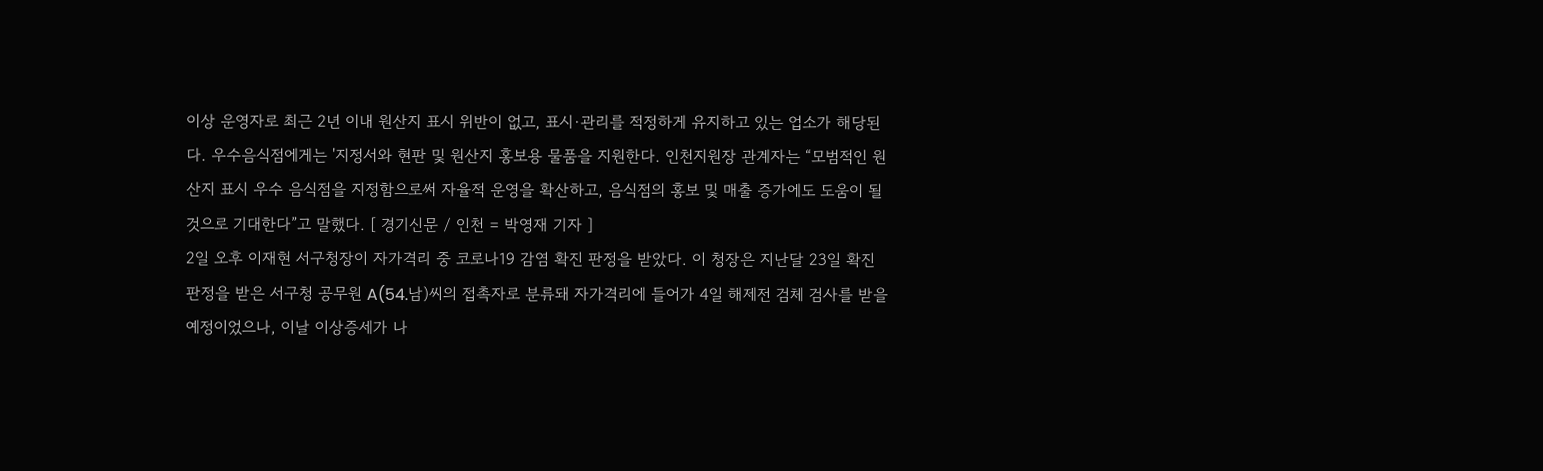이상 운영자로 최근 2년 이내 원산지 표시 위반이 없고, 표시·관리를 적정하게 유지하고 있는 업소가 해당된다. 우수음식점에게는 '지정서와 현판 및 원산지 홍보용 물품을 지원한다. 인천지원장 관계자는 “모범적인 원산지 표시 우수 음식점을 지정함으로써 자율적 운영을 확산하고, 음식점의 홍보 및 매출 증가에도 도움이 될 것으로 기대한다”고 말했다. [ 경기신문 / 인천 = 박영재 기자 ]
2일 오후 이재현 서구청장이 자가격리 중 코로나19 감염 확진 판정을 받았다. 이 청장은 지난달 23일 확진 판정을 받은 서구청 공무원 A(54.남)씨의 접촉자로 분류돼 자가격리에 들어가 4일 해제전 검체 검사를 받을 예정이었으나, 이날 이상증세가 나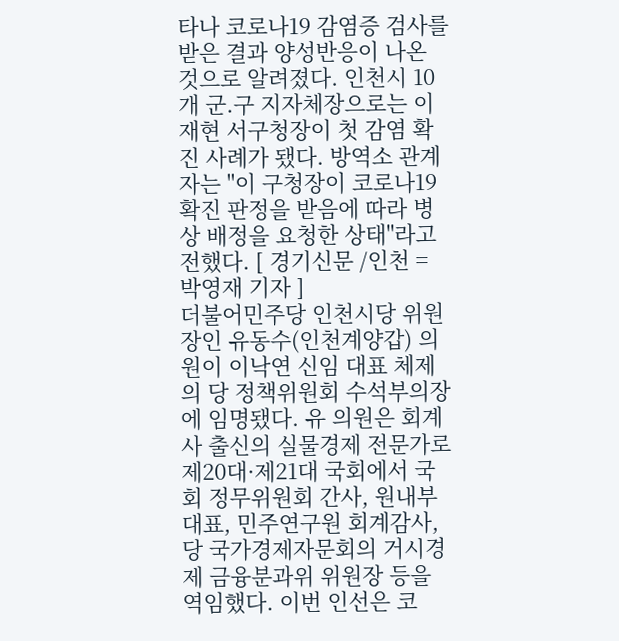타나 코로나19 감염증 검사를 받은 결과 양성반응이 나온 것으로 알려졌다. 인천시 10개 군.구 지자체장으로는 이재현 서구청장이 첫 감염 확진 사례가 됐다. 방역소 관계자는 "이 구청장이 코로나19 확진 판정을 받음에 따라 병상 배정을 요청한 상태"라고 전했다. [ 경기신문 /인천 = 박영재 기자 ]
더불어민주당 인천시당 위원장인 유동수(인천계양갑) 의원이 이낙연 신임 대표 체제의 당 정책위원회 수석부의장에 임명됐다. 유 의원은 회계사 출신의 실물경제 전문가로 제20대·제21대 국회에서 국회 정무위원회 간사, 원내부대표, 민주연구원 회계감사, 당 국가경제자문회의 거시경제 금융분과위 위원장 등을 역임했다. 이번 인선은 코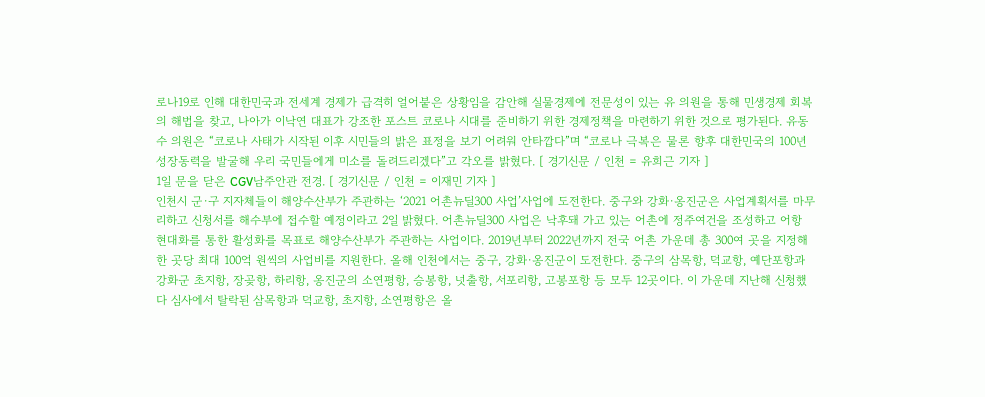로나19로 인해 대한민국과 전세계 경제가 급격히 얼어붙은 상황임을 감안해 실물경제에 전문성이 있는 유 의원을 통해 민생경제 회복의 해법을 찾고, 나아가 이낙연 대표가 강조한 포스트 코로나 시대를 준비하기 위한 경제정책을 마련하기 위한 것으로 평가된다. 유동수 의원은 “코로나 사태가 시작된 이후 시민들의 밝은 표정을 보기 어려워 안타깝다”며 “코로나 극복은 물론 향후 대한민국의 100년 성장동력을 발굴해 우리 국민들에게 미소를 돌려드리겠다”고 각오를 밝혔다. [ 경기신문 / 인천 = 유희근 기자 ]
1일 문을 닫은 CGV남주안관 전경. [ 경기신문 / 인천 = 이재민 기자 ]
인천시 군·구 지자체들이 해양수산부가 주관하는 ‘2021 어촌뉴딜300 사업’사업에 도전한다. 중구와 강화·옹진군은 사업계획서를 마무리하고 신청서를 해수부에 접수할 예정이라고 2일 밝혔다. 어촌뉴딜300 사업은 낙후돼 가고 있는 어촌에 정주여건을 조성하고 어항 현대화를 통한 활성화를 목표로 해양수산부가 주관하는 사업이다. 2019년부터 2022년까지 전국 어촌 가운데 총 300여 곳을 지정해 한 곳당 최대 100억 원씩의 사업비를 지원한다. 올해 인천에서는 중구, 강화·옹진군이 도전한다. 중구의 삼목항, 덕교항, 예단포항과 강화군 초지항, 장곶항, 하리항, 옹진군의 소연평항, 승봉항, 넛출항, 서포리항, 고봉포항 등 모두 12곳이다. 이 가운데 지난해 신청했다 심사에서 탈락된 삼목항과 덕교항, 초지항, 소연평항은 올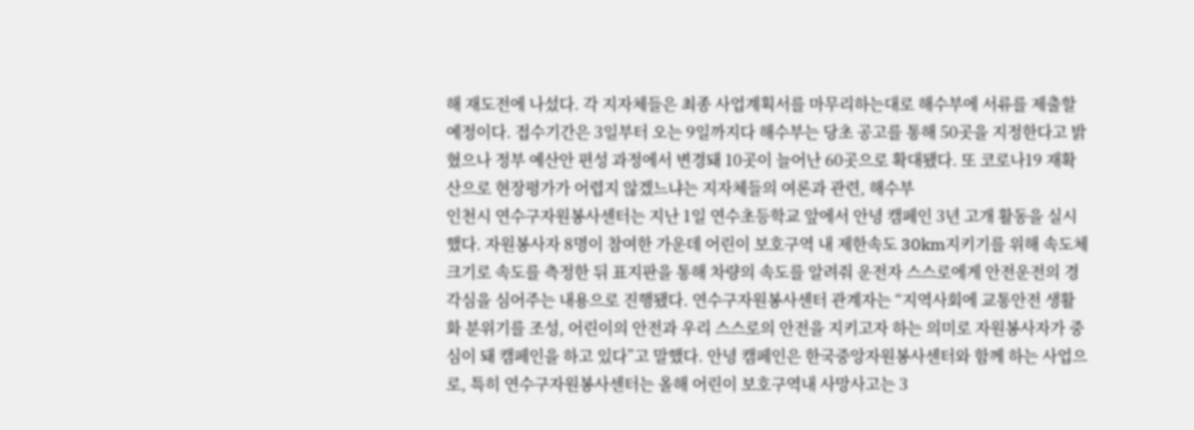해 재도전에 나섰다. 각 지자체들은 최종 사업계획서를 마무리하는대로 해수부에 서류를 제출할 예정이다. 접수기간은 3일부터 오는 9일까지다 해수부는 당초 공고를 통해 50곳을 지정한다고 밝혔으나 정부 예산안 편성 과정에서 변경돼 10곳이 늘어난 60곳으로 확대됐다. 또 코로나19 재확산으로 현장평가가 어렵지 않겠느냐는 지자체들의 여론과 관련, 해수부
인천시 연수구자원봉사센터는 지난 1일 연수초등학교 앞에서 안녕 캠페인 3년 고개 활동을 실시했다. 자원봉사자 8명이 참여한 가운데 어린이 보호구역 내 제한속도 30km지키기를 위해 속도체크기로 속도를 측정한 뒤 표지판을 통해 차량의 속도를 알려줘 운전자 스스로에게 안전운전의 경각심을 심어주는 내용으로 진행됐다. 연수구자원봉사센터 관계자는 “지역사회에 교통안전 생활화 분위기를 조성, 어린이의 안전과 우리 스스로의 안전을 지키고자 하는 의미로 자원봉사자가 중심이 돼 캠페인을 하고 있다”고 말했다. 안녕 캠페인은 한국중앙자원봉사센터와 함께 하는 사업으로, 특히 연수구자원봉사센터는 올해 어린이 보호구역내 사망사고는 3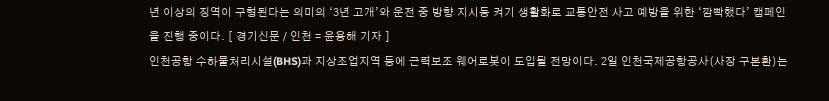년 이상의 징역이 구형된다는 의미의 ‘3년 고개’와 운전 중 방향 지시등 켜기 생활화로 교통안전 사고 예방을 위한 ‘깜빡했다’ 캠페인을 진행 중이다. [ 경기신문 / 인천 = 윤용해 기자 ]
인천공항 수하물처리시설(BHS)과 지상조업지역 등에 근력보조 웨어로봇이 도입될 전망이다. 2일 인천국제공항공사(사장 구본환)는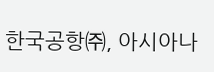한국공항㈜, 아시아나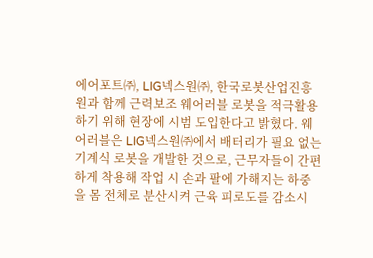에어포트㈜, LIG넥스원㈜, 한국로봇산업진흥원과 함께 근력보조 웨어러블 로봇을 적극활용하기 위해 현장에 시범 도입한다고 밝혔다. 웨어러블은 LIG넥스원㈜에서 배터리가 필요 없는 기계식 로봇을 개발한 것으로, 근무자들이 간편하게 착용해 작업 시 손과 팔에 가해지는 하중을 몸 전체로 분산시켜 근육 피로도를 감소시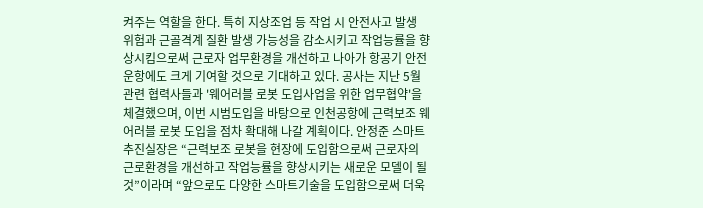켜주는 역할을 한다. 특히 지상조업 등 작업 시 안전사고 발생 위험과 근골격계 질환 발생 가능성을 감소시키고 작업능률을 향상시킴으로써 근로자 업무환경을 개선하고 나아가 항공기 안전운항에도 크게 기여할 것으로 기대하고 있다. 공사는 지난 5월 관련 협력사들과 '웨어러블 로봇 도입사업을 위한 업무협약'을 체결했으며, 이번 시범도입을 바탕으로 인천공항에 근력보조 웨어러블 로봇 도입을 점차 확대해 나갈 계획이다. 안정준 스마트추진실장은 “근력보조 로봇을 현장에 도입함으로써 근로자의 근로환경을 개선하고 작업능률을 향상시키는 새로운 모델이 될 것”이라며 “앞으로도 다양한 스마트기술을 도입함으로써 더욱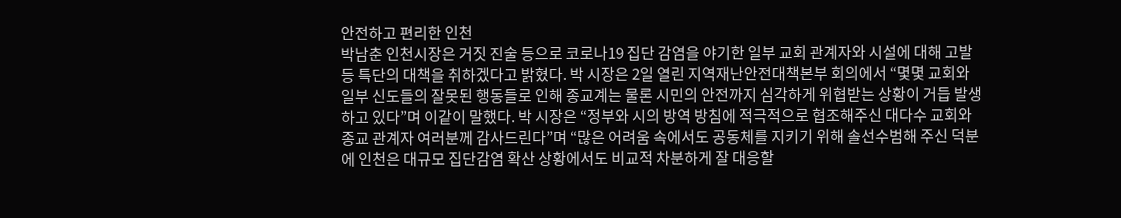안전하고 편리한 인천
박남춘 인천시장은 거짓 진술 등으로 코로나19 집단 감염을 야기한 일부 교회 관계자와 시설에 대해 고발 등 특단의 대책을 취하겠다고 밝혔다. 박 시장은 2일 열린 지역재난안전대책본부 회의에서 “몇몇 교회와 일부 신도들의 잘못된 행동들로 인해 종교계는 물론 시민의 안전까지 심각하게 위협받는 상황이 거듭 발생하고 있다”며 이같이 말했다. 박 시장은 “정부와 시의 방역 방침에 적극적으로 협조해주신 대다수 교회와 종교 관계자 여러분께 감사드린다”며 “많은 어려움 속에서도 공동체를 지키기 위해 솔선수범해 주신 덕분에 인천은 대규모 집단감염 확산 상황에서도 비교적 차분하게 잘 대응할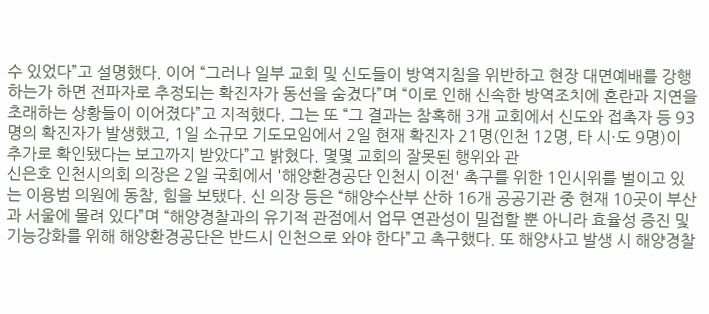수 있었다”고 설명했다. 이어 “그러나 일부 교회 및 신도들이 방역지침을 위반하고 현장 대면예배를 강행하는가 하면 전파자로 추정되는 확진자가 동선을 숨겼다”며 “이로 인해 신속한 방역조치에 혼란과 지연을 초래하는 상황들이 이어졌다”고 지적했다. 그는 또 “그 결과는 참혹해 3개 교회에서 신도와 접촉자 등 93명의 확진자가 발생했고, 1일 소규모 기도모임에서 2일 현재 확진자 21명(인천 12명, 타 시·도 9명)이 추가로 확인됐다는 보고까지 받았다”고 밝혔다. 몇몇 교회의 잘못된 행위와 관
신은호 인천시의회 의장은 2일 국회에서 '해양환경공단 인천시 이전' 촉구를 위한 1인시위를 벌이고 있는 이용범 의원에 동참, 힘을 보탰다. 신 의장 등은 “해양수산부 산하 16개 공공기관 중 현재 10곳이 부산과 서울에 몰려 있다”며 “해양경찰과의 유기적 관점에서 업무 연관성이 밀접할 뿐 아니라 효율성 증진 및 기능강화를 위해 해양환경공단은 반드시 인천으로 와야 한다”고 촉구했다. 또 해양사고 발생 시 해양경찰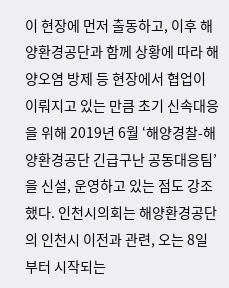이 현장에 먼저 출동하고, 이후 해양환경공단과 함께 상황에 따라 해양오염 방제 등 현장에서 협업이 이뤄지고 있는 만큼 초기 신속대응을 위해 2019년 6월 ‘해양경찰-해양환경공단 긴급구난 공동대응팀’을 신설, 운영하고 있는 점도 강조했다. 인천시의회는 해양환경공단의 인천시 이전과 관련, 오는 8일부터 시작되는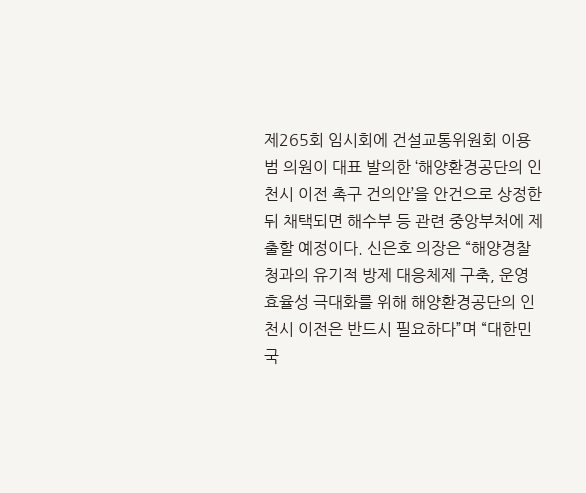제265회 임시회에 건설교통위원회 이용범 의원이 대표 발의한 ‘해양환경공단의 인천시 이전 촉구 건의안’을 안건으로 상정한 뒤 채택되면 해수부 등 관련 중앙부처에 제출할 예정이다. 신은호 의장은 “해양경찰청과의 유기적 방제 대응체제 구축, 운영 효율성 극대화를 위해 해양환경공단의 인천시 이전은 반드시 필요하다”며 “대한민국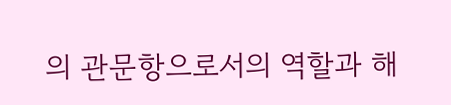의 관문항으로서의 역할과 해